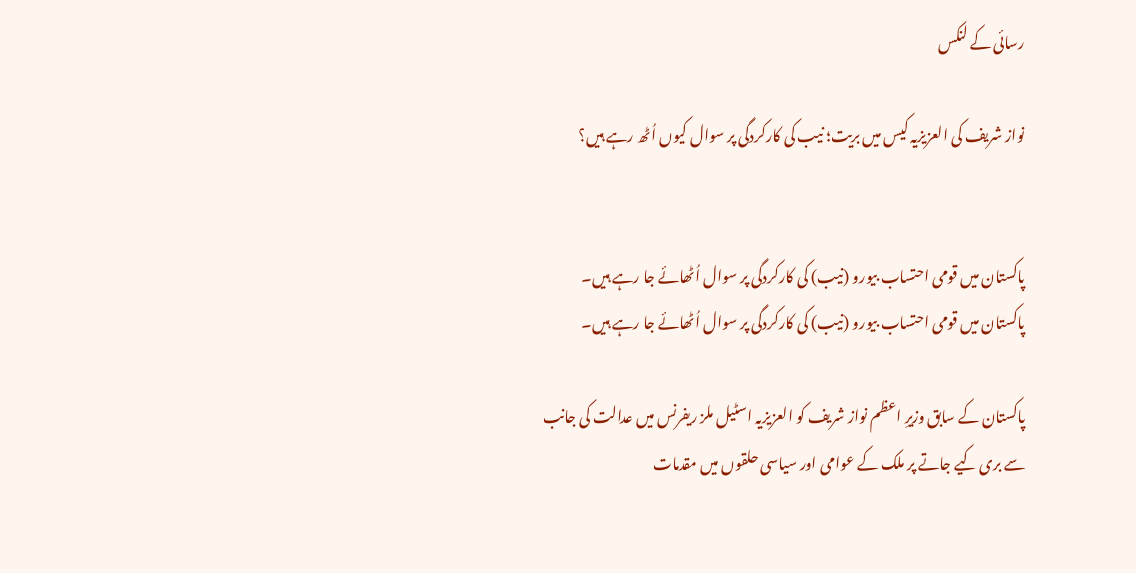رسائی کے لنکس

نواز شریف کی العزیزیہ کیس میں بریت؛ نیب کی کارکردگی پر سوال کیوں اُٹھ رہے ہیں؟


پاکستان میں قومی احتساب بیورو (نیب) کی کارکردگی پر سوال اُٹھائے جا رہے ہیں۔
پاکستان میں قومی احتساب بیورو (نیب) کی کارکردگی پر سوال اُٹھائے جا رہے ہیں۔

پاکستان کے سابق وزیرِ اعظم نواز شریف کو العزیزیہ اسٹیل ملز ریفرنس میں عدالت کی جانب سے بری کیے جاتے پر ملک کے عوامی اور سیاسی حلقوں میں مقدمات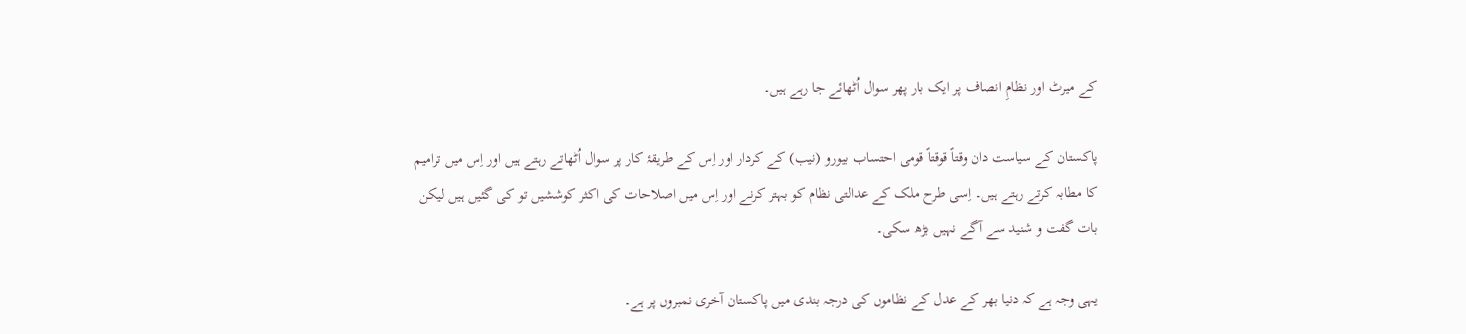کے میرٹ اور نظامِ انصاف پر ایک بار پھر سوال اُٹھائے جا رہے ہیں۔

پاکستان کے سیاست دان وقتاً قوقتاً قومی احتساب بیورو (نیب) کے کردار اور اِس کے طریقۂ کار پر سوال اُٹھاتے رہتے ہیں اور اِس میں ترامیم کا مطابہ کرتے رہتے ہیں۔ اِسی طرح ملک کے عدالتی نظام کو بہتر کرنے اور اِس میں اصلاحات کی اکثر کوششیں تو کی گئیں ہیں لیکن بات گفت و شنید سے آگے نہیں بڑھ سکی۔

یہی وجہ ہے کہ دنیا بھر کے عدل کے نظاموں کی درجہ بندی میں پاکستان آخری نمبروں پر ہے۔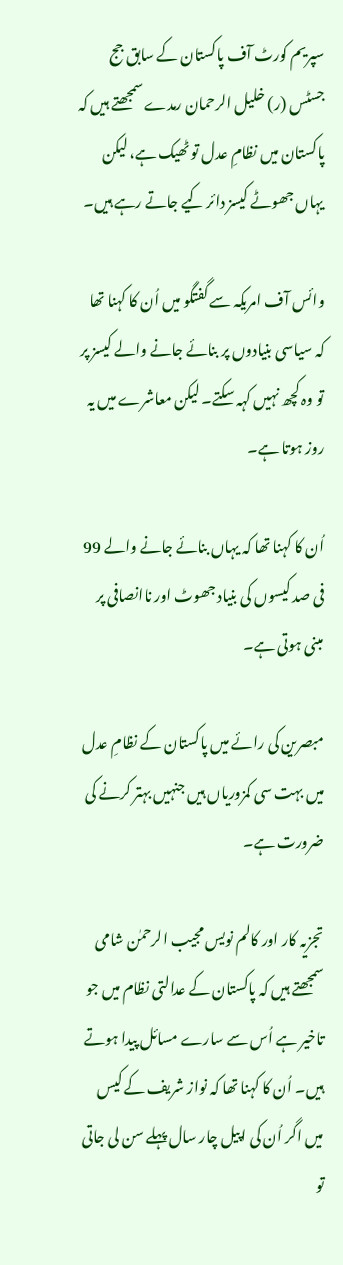سپریم کورٹ آف پاکستان کے سابق جج جسٹس (ر) خلیل الرحمان رمدے سمجھتے ہیں کہ پاکستان میں نظامِ عدل تو ٹھیک ہے، لیکن یہاں جھوٹے کیسز دائر کیے جاتے رہے ہیں۔

وائس آف امریکہ سے گفتگو میں اُن کا کہنا تھا کہ سیاسی بنیادوں پر بنائے جانے والے کیسز پر تو وہ کچھ نہیں کہہ سکتے۔ لیکن معاشرے میں یہ روز ہوتا ہے۔

اُن کا کہنا تھا کہ یہاں بنائے جانے والے 99 فی صد کیسوں کی بنیاد جھوٹ اور ناانصافی پر مبنی ہوتی ہے۔

مبصرین کی رائے میں پاکستان کے نظامِ عدل میں بہت سی کمزوریاں ہیں جنہیں بہتر کرنے کی ضرورت ہے۔

تجزیہ کار اور کالم نویس مجیب الرحمٰن شامی سمجھتے ہیں کہ پاکستان کے عدالتی نظام میں جو تاخیر ہے اُس سے سارے مسائل پیدا ہوتے ہیں۔ اُن کا کہنا تھا کہ نواز شریف کے کیس میں اگر اُن کی اپیل چار سال پہلے سن لی جاتی تو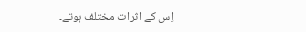اِس کے اثرات مختلف ہوتے۔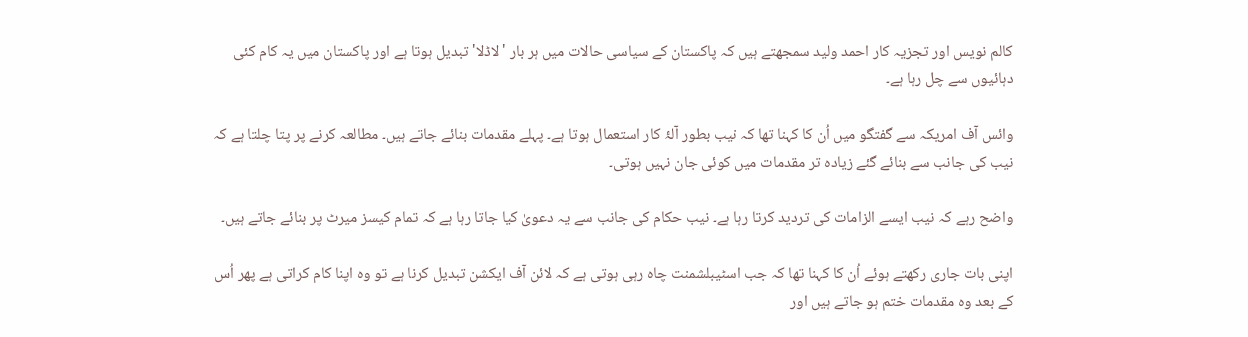کالم نویس اور تجزیہ کار احمد ولید سمجھتے ہیں کہ پاکستان کے سیاسی حالات میں ہر بار 'لاڈلا' تبدیل ہوتا ہے اور پاکستان میں یہ کام کئی دہائیوں سے چل رہا ہے۔

وائس آف امریکہ سے گفتگو میں اُن کا کہنا تھا کہ نیب بطور آلۂ کار استعمال ہوتا ہے۔ پہلے مقدمات بنائے جاتے ہیں۔ مطالعہ کرنے پر پتا چلتا ہے کہ نیب کی جانب سے بنائے گئے زیادہ تر مقدمات میں کوئی جان نہیں ہوتی۔

واضح رہے کہ نیب ایسے الزامات کی تردید کرتا رہا ہے۔ نیب حکام کی جانب سے یہ دعویٰ کیا جاتا رہا ہے کہ تمام کیسز میرٹ پر بنائے جاتے ہیں۔

اپنی بات جاری رکھتے ہوئے اُن کا کہنا تھا کہ جب اسٹیبلشمنت چاہ رہی ہوتی ہے کہ لائن آف ایکشن تبدیل کرنا ہے تو وہ اپنا کام کراتی ہے پھر اُس کے بعد وہ مقدمات ختم ہو جاتے ہیں اور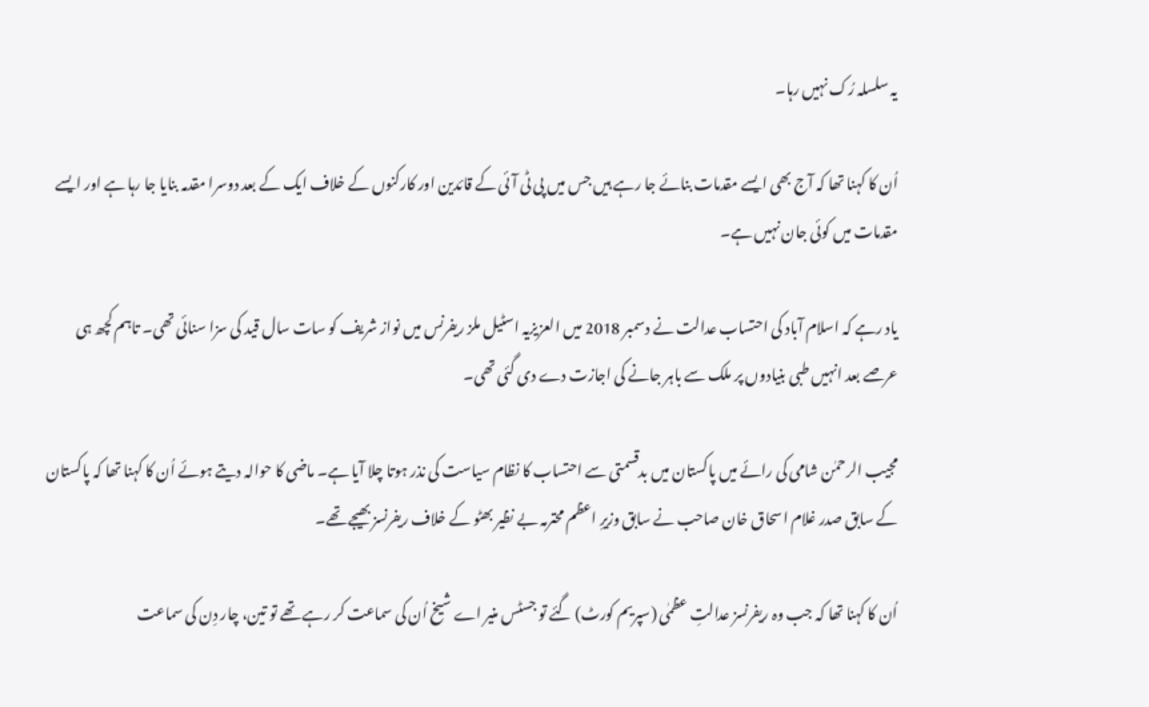یہ سلسلہ رُک نہیں رہا۔

اُن کا کہنا تھا کہ آج بھی ایسے مقدمات بنائے جا رہے ہیں جس میں پی ٹی آئی کے قائدین اور کارکنوں کے خلاف ایک کے بعد دوسرا مقدمہ بنایا جا رہا ہے اور ایسے مقدمات میں کوئی جان نہیں ہے۔

یاد رہے کہ اسلام آباد کی احتساب عدالت نے دسمبر 2018 میں العزیزیہ اسٹیل ملز ریفرنس میں نواز شریف کو سات سال قید کی سزا سنائی تھی۔ تاہم کچھ ہی عرصے بعد انہیں طبی بنیادوں پر ملک سے باہر جانے کی اجازت دے دی گئی تھی۔

مجیب الرحمٰن شامی کی رائے میں پاکستان میں بدقسمتی سے احتساب کا نظام سیاست کی نذر ہوتا چلا آیا ہے۔ ماضی کا حوالہ دیتے ہوئے اُن کا کہنا تھا کہ پاکستان کے سابق صدر غلام اسحاق خان صاحب نے سابق وزیرِ اعظم محترمہ بے نظیر بھٹو کے خلاف ریفرنسز بھیجے تھے۔

اُن کا کہنا تھا کہ جب وہ ریفرنسز عدالتِ عظمٰی (سپریم کورٹ) گئے تو جسٹس منیر اے شیخ اُن کی سماعت کر رہے تھے تو تین، چار دِن کی سماعت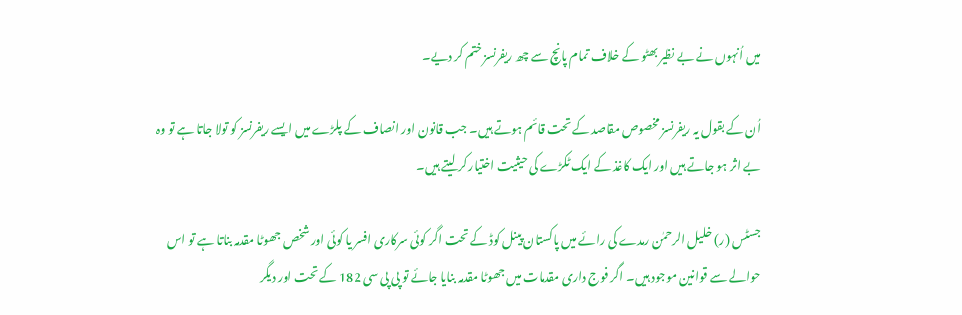میں اُنہوں نے بے نظیر بھٹو کے خلاف تمام پانچ سے چھ ریفرنسز ختم کر دیے۔

اُن کے بقول یہ ریفرنسز مخصوص مقاصد کے تحت قائم ہوتے ہیں۔ جب قانون اور انصاف کے پلڑے میں ایسے ریفرنسز کو تولا جاتا ہے تو وہ بے اثر ہو جاتے ہیں اور ایک کاغذ کے ایک ٹکڑے کی حیثیت اختیار کر لیتے ہیں۔

جسٹس (ر) خلیل الرحمٰن رمدے کی رائے میں پاکستان پینل کوڈ کے تحت اگر کوئی سرکاری افسر یا کوئی اور شخص جھوٹا مقدمہ بناتا ہے تو اس حوالے سے قوانین موجود ہیں۔ اگر فوج داری مقدمات میں جھوٹا مقدمہ بنایا جائے تو پی پی سی 182 کے تحت اور دیگر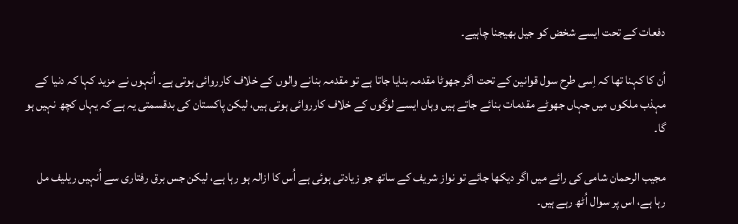دفعات کے تحت ایسے شخض کو جیل بھیجنا چاہیے۔

اُن کا کہنا تھا کہ اِسی طرح سول قوانین کے تحت اگر جھوٹا مقدمہ بنایا جاتا ہے تو مقدمہ بنانے والوں کے خلاف کارروائی ہوتی ہے۔ اُنہوں نے مزید کہا کہ دنیا کے مہذب ملکوں میں جہاں جھوٹے مقدمات بنائے جاتے ہیں وہاں ایسے لوگوں کے خلاف کارروائی ہوتی ہیں، لیکن پاکستان کی بدقسمتی یہ ہے کہ یہاں کچھ نہیں ہو گا۔

مجیب الرحمان شامی کی رائے میں اگر دیکھا جائے تو نواز شریف کے ساتھ جو زیادتی ہوئی ہے اُس کا ازالہ ہو رہا ہے، لیکن جس برق رفتاری سے اُنہیں ریلیف مل رہا ہے، اس پر سوال اُٹھ رہے ہیں۔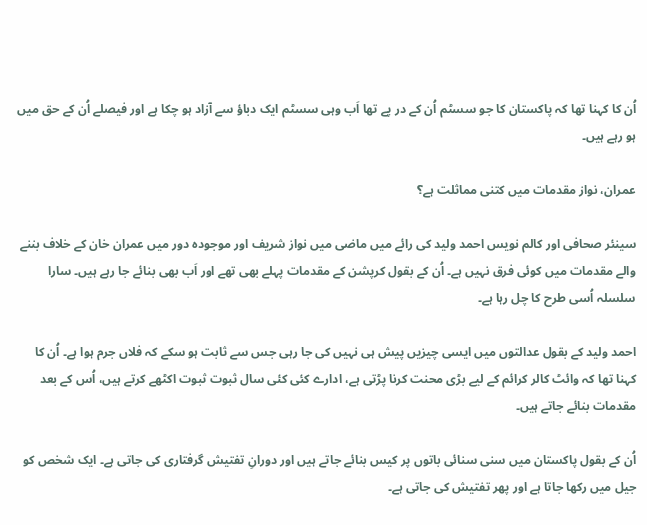اُن کا کہنا تھا کہ پاکستان کا جو سسٹم اُن کے در پے تھا اَب وہی سسٹم ایک دباؤ سے آزاد ہو چکا ہے اور فیصلے اُن کے حق میں ہو رہے ہیں۔

عمران، نواز مقدمات میں کتنی مماثلت ہے؟

سینئر صحافی اور کالم نویس احمد ولید کی رائے میں ماضی میں نواز شریف اور موجودہ دور میں عمران خان کے خلاف بننے والے مقدمات میں کوئی فرق نہیں ہے۔ اُن کے بقول کرپشن کے مقدمات پہلے بھی تھے اور اَب بھی بنائے جا رہے ہیں۔ سارا سلسلہ اُسی طرح کا چل رہا ہے۔

احمد ولید کے بقول عدالتوں میں ایسی چیزیں پیش ہی نہیں کی جا رہی جس سے ثابت ہو سکے کہ فلاں جرم ہوا ہے۔ اُن کا کہنا تھا کہ وائٹ کالر کرائم کے لیے بڑی محنت کرنا پڑتی ہے، ادارے کئی کئی سال ثبوت ثبوت اکٹھے کرتے ہیں، اُس کے بعد مقدمات بنائے جاتے ہیں۔

اُن کے بقول پاکستان میں سنی سنائی باتوں پر کیس بنائے جاتے ہیں اور دورانِ تفتیش گرفتاری کی جاتی ہے۔ ایک شخص کو جیل میں رکھا جاتا ہے اور پھر تفتیش کی جاتی ہے۔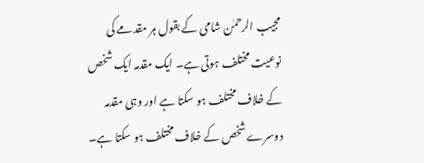مجیب الرحمٰن شامی کے بقول ہر مقدمے کی نوعیت مختلف ہوتی ہے۔ ایک مقدمہ ایک شخص کے خلاف مختلف ہو سکتا ہے اور وہی مقدمہ دوسرے شخص کے خلاف مختلف ہو سکتا ہے۔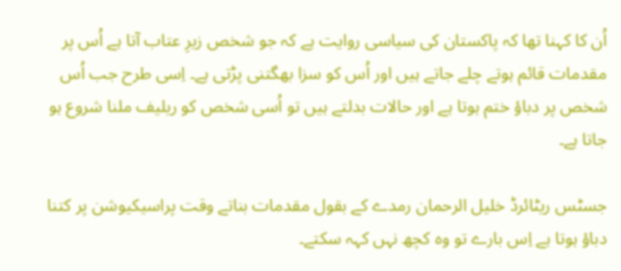اُن کا کہنا تھا کہ پاکستان کی سیاسی روایت ہے کہ جو شخص زیرِ عتاب آتا ہے اُس پر مقدمات قائم ہوتے چلے جاتے ہیں اور اُس کو سزا بھگتنی پڑتی ہے۔ اِسی طرح جب اُس شخص پر دباؤ ختم ہوتا ہے اور حالات بدلتے ہیں تو اُسی شخص کو ریلیف ملنا شروع ہو جاتا ہے۔

جسٹس ریٹائرڈ خلیل الرحمان رمدے کے بقول مقدمات بناتے وقت پراسیکیوشن پر کتنا دباؤ ہوتا ہے اِس بارے تو وہ کچھ نہں کہہ سکتے۔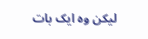لیکن وہ ایک بات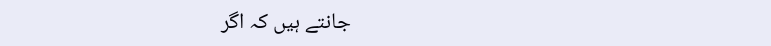جانتے ہیں کہ اگر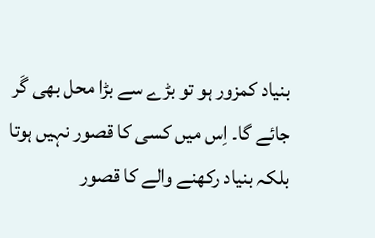بنیاد کمزور ہو تو بڑے سے بڑا محل بھی گَر جائے گا۔ اِس میں کسی کا قصور نہیں ہوتا بلکہ بنیاد رکھنے والے کا قصور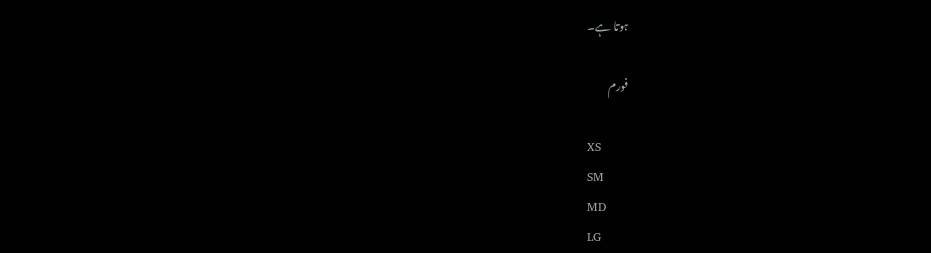ہوتا ہے۔

فورم

XS
SM
MD
LG